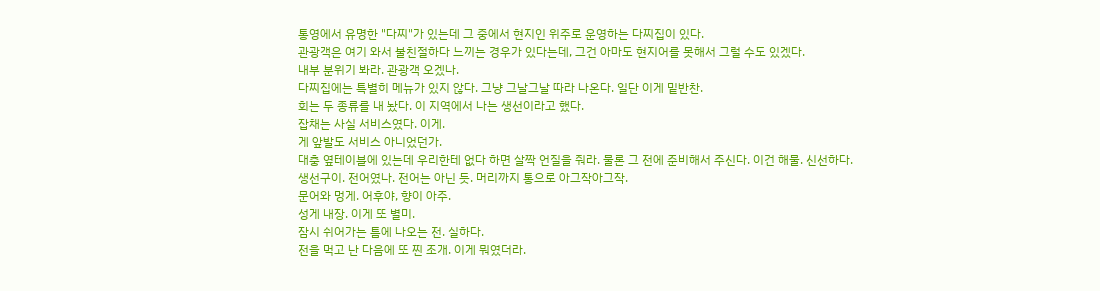통영에서 유명한 "다찌"가 있는데 그 중에서 현지인 위주로 운영하는 다찌집이 있다.
관광객은 여기 와서 불친절하다 느끼는 경우가 있다는데, 그건 아마도 현지어를 못해서 그럴 수도 있겠다.
내부 분위기 봐라. 관광객 오겠나.
다찌집에는 특별히 메뉴가 있지 않다. 그냥 그날그날 따라 나온다. 일단 이게 밑반찬.
회는 두 종류를 내 놨다. 이 지역에서 나는 생선이라고 했다.
잡채는 사실 서비스였다. 이게.
게 앞발도 서비스 아니었던가.
대충 옆테이블에 있는데 우리한테 없다 하면 살짝 언질을 줘라. 물론 그 전에 준비해서 주신다. 이건 해물. 신선하다.
생선구이. 전어였나. 전어는 아닌 듯. 머리까지 통으로 아그작아그작.
문어와 멍게. 어후야, 향이 아주.
성게 내장. 이게 또 별미.
잠시 쉬어가는 틈에 나오는 전. 실하다.
전을 먹고 난 다음에 또 찐 조개. 이게 뭐였더라.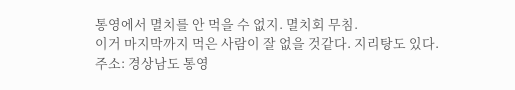통영에서 멸치를 안 먹을 수 없지. 멸치회 무침.
이거 마지막까지 먹은 사람이 잘 없을 것같다. 지리탕도 있다.
주소: 경상남도 통영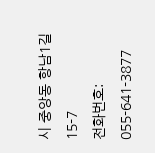시 중앙동 항남1길 15-7
전화번호: 055-641-3877